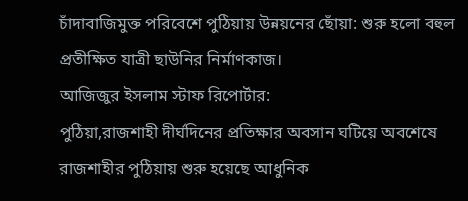চাঁদাবাজিমুক্ত পরিবেশে পুঠিয়ায় উন্নয়নের ছোঁয়া: শুরু হলো বহুল প্রতীক্ষিত যাত্রী ছাউনির নির্মাণকাজ।
আজিজুর ইসলাম স্টাফ রিপোর্টার:
পুঠিয়া,রাজশাহী দীর্ঘদিনের প্রতিক্ষার অবসান ঘটিয়ে অবশেষে রাজশাহীর পুঠিয়ায় শুরু হয়েছে আধুনিক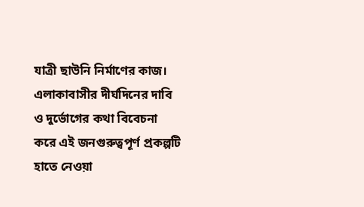যাত্রী ছাউনি নির্মাণের কাজ। এলাকাবাসীর দীর্ঘদিনের দাবি ও দুর্ভোগের কথা বিবেচনা করে এই জনগুরুত্বপূর্ণ প্রকল্পটি হাতে নেওয়া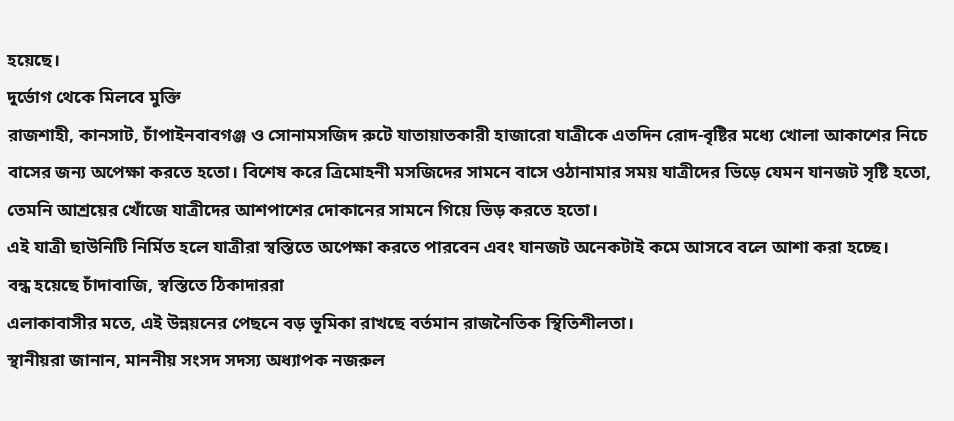হয়েছে।
দুর্ভোগ থেকে মিলবে মুক্তি
রাজশাহী, কানসাট, চাঁপাইনবাবগঞ্জ ও সোনামসজিদ রুটে যাতায়াতকারী হাজারো যাত্রীকে এতদিন রোদ-বৃষ্টির মধ্যে খোলা আকাশের নিচে বাসের জন্য অপেক্ষা করতে হতো। বিশেষ করে ত্রিমোহনী মসজিদের সামনে বাসে ওঠানামার সময় যাত্রীদের ভিড়ে যেমন যানজট সৃষ্টি হতো, তেমনি আশ্রয়ের খোঁজে যাত্রীদের আশপাশের দোকানের সামনে গিয়ে ভিড় করতে হতো।
এই যাত্রী ছাউনিটি নির্মিত হলে যাত্রীরা স্বস্তিতে অপেক্ষা করতে পারবেন এবং যানজট অনেকটাই কমে আসবে বলে আশা করা হচ্ছে।
বন্ধ হয়েছে চাঁদাবাজি, স্বস্তিতে ঠিকাদাররা
এলাকাবাসীর মতে, এই উন্নয়নের পেছনে বড় ভূমিকা রাখছে বর্তমান রাজনৈতিক স্থিতিশীলতা।
স্থানীয়রা জানান, মাননীয় সংসদ সদস্য অধ্যাপক নজরুল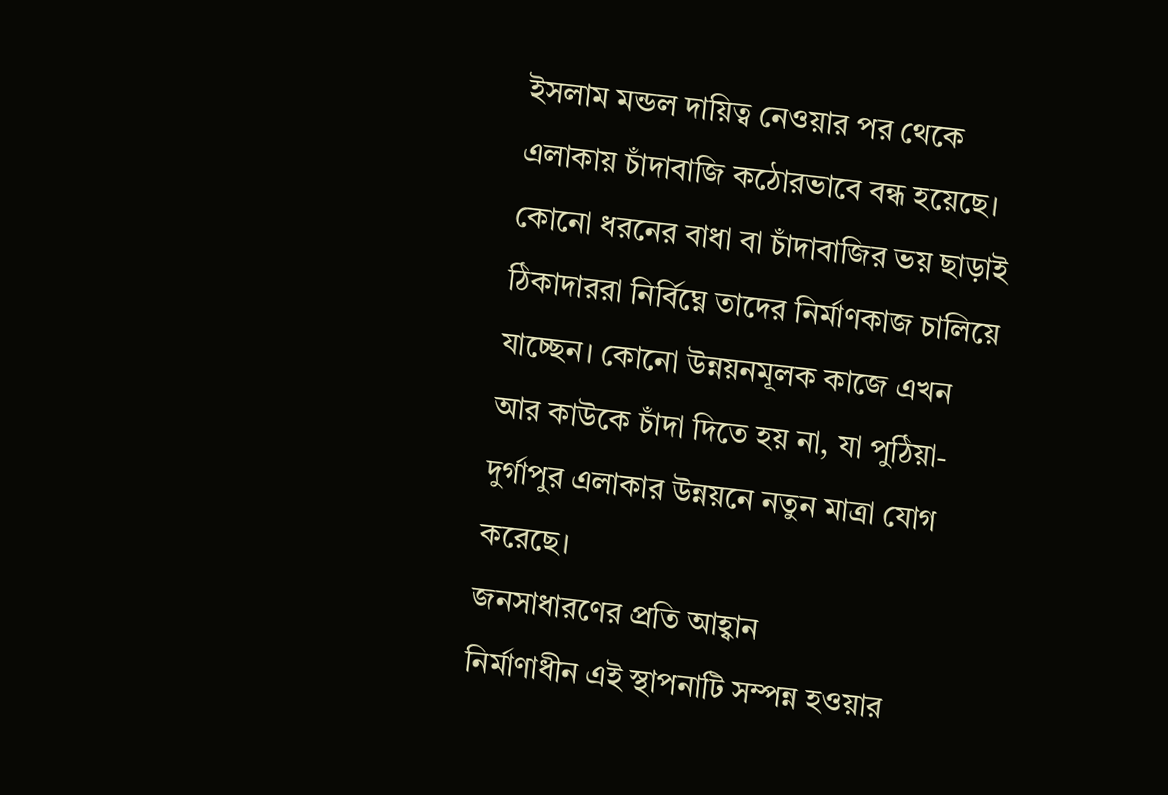ইসলাম মন্ডল দায়িত্ব নেওয়ার পর থেকে এলাকায় চাঁদাবাজি কঠোরভাবে বন্ধ হয়েছে। কোনো ধরনের বাধা বা চাঁদাবাজির ভয় ছাড়াই ঠিকাদাররা নির্বিঘ্নে তাদের নির্মাণকাজ চালিয়ে যাচ্ছেন। কোনো উন্নয়নমূলক কাজে এখন আর কাউকে চাঁদা দিতে হয় না, যা পুঠিয়া-দুর্গাপুর এলাকার উন্নয়নে নতুন মাত্রা যোগ করেছে।
জনসাধারণের প্রতি আহ্বান
নির্মাণাধীন এই স্থাপনাটি সম্পন্ন হওয়ার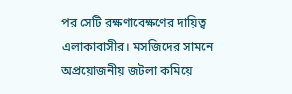পর সেটি রক্ষণাবেক্ষণের দায়িত্ব এলাকাবাসীর। মসজিদের সামনে অপ্রয়োজনীয় জটলা কমিয়ে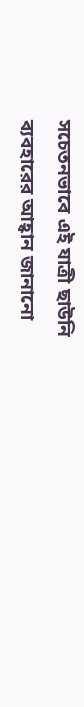সচেতনভাবে এই যাত্রী ছাউনি ব্যবহারের আহ্বান জানানো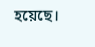হয়েছে।